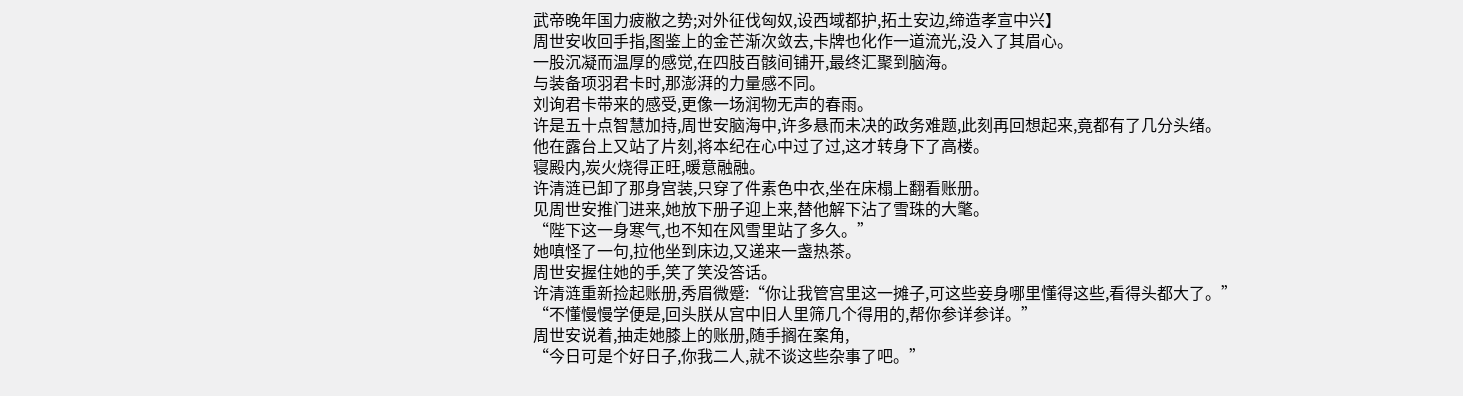武帝晚年国力疲敝之势;对外征伐匈奴,设西域都护,拓土安边,缔造孝宣中兴】
周世安收回手指,图鉴上的金芒渐次敛去,卡牌也化作一道流光,没入了其眉心。
一股沉凝而温厚的感觉,在四肢百骸间铺开,最终汇聚到脑海。
与装备项羽君卡时,那澎湃的力量感不同。
刘询君卡带来的感受,更像一场润物无声的春雨。
许是五十点智慧加持,周世安脑海中,许多悬而未决的政务难题,此刻再回想起来,竟都有了几分头绪。
他在露台上又站了片刻,将本纪在心中过了过,这才转身下了高楼。
寝殿内,炭火烧得正旺,暖意融融。
许清涟已卸了那身宫装,只穿了件素色中衣,坐在床榻上翻看账册。
见周世安推门进来,她放下册子迎上来,替他解下沾了雪珠的大氅。
“陛下这一身寒气,也不知在风雪里站了多久。”
她嗔怪了一句,拉他坐到床边,又递来一盏热茶。
周世安握住她的手,笑了笑没答话。
许清涟重新捡起账册,秀眉微蹙:“你让我管宫里这一摊子,可这些妾身哪里懂得这些,看得头都大了。”
“不懂慢慢学便是,回头朕从宫中旧人里筛几个得用的,帮你参详参详。”
周世安说着,抽走她膝上的账册,随手搁在案角,
“今日可是个好日子,你我二人,就不谈这些杂事了吧。”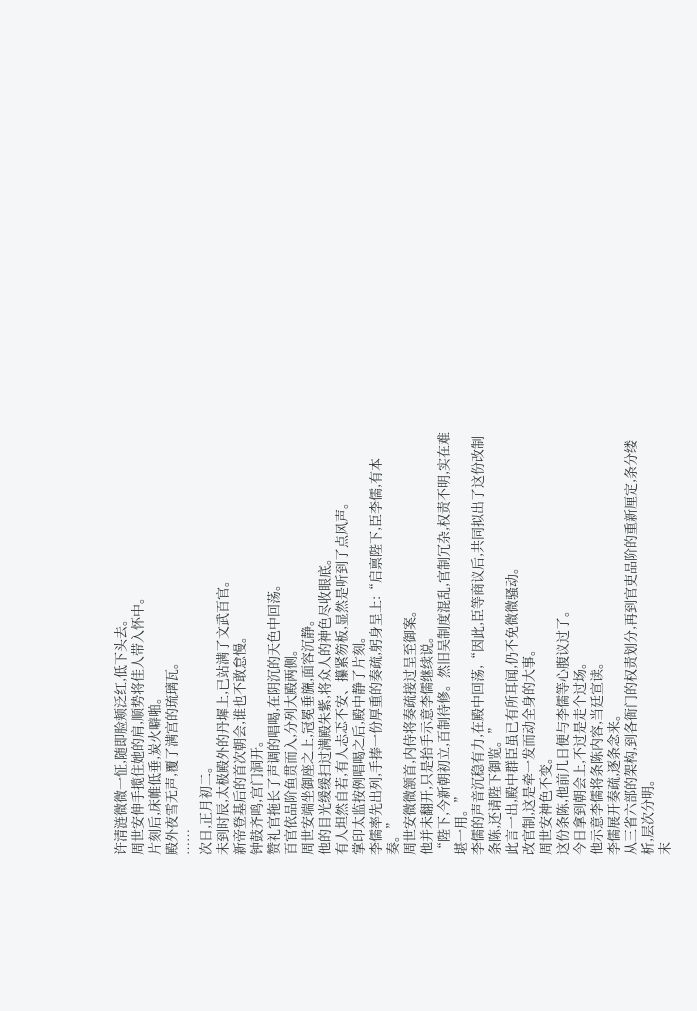许清涟微微一怔,随即脸颊泛红,低下头去。
周世安伸手揽住她的肩,顺势将佳人带入怀中。
片刻后,床帷低垂,炭火噼啪。
殿外夜雪无声,覆了满宫的琉璃瓦。
……
次日,正月初二。
未到时辰,太极殿外的丹墀上,已站满了文武百官。
新帝登基后的首次朝会,谁也不敢怠慢。
钟鼓齐鸣,宫门洞开。
赞礼官拖长了声调的唱喝,在阴沉的天色中回荡。
百官依品阶鱼贯而入,分列大殿两侧。
周世安端坐御座之上,冠冕垂旒,面容沉静。
他的目光缓缓扫过满殿朱紫,将众人的神色尽收眼底。
有人坦然自若,有人忐忑不安、攥紧笏板,显然是听到了点风声。
掌印太监按例唱喝之后,殿中静了片刻。
李儒率先出列,手捧一份厚重的奏疏,躬身呈上:“启禀陛下,臣李儒,有本奏。”
周世安微微颔首,内侍将奏疏接过呈至御案。
他并未翻开,只是抬手示意李儒继续说。
“陛下,今新朝初立,百制待修。然旧吴制度混乱,官制冗杂,权责不明,实在难堪一用。”
李儒的声音沉稳有力,在殿中回荡,“因此,臣等商议后,共同拟出了这份改制条陈,还请陛下御览。”
此言一出,殿中群臣虽已有所耳闻,仍不免微微骚动。
改官制,这是牵一发而动全身的大事。
周世安神色不变。
这份条陈,他前几日便与李儒等心腹议过了。
今日拿到朝会上,不过是走个过场。
他示意李儒将条陈内容,当廷宣读。
李儒展开奏疏,逐条念来。
从三省六部的架构,到各衙门的权责划分,再到官吏品阶的重新厘定,条分缕析,层次分明。
末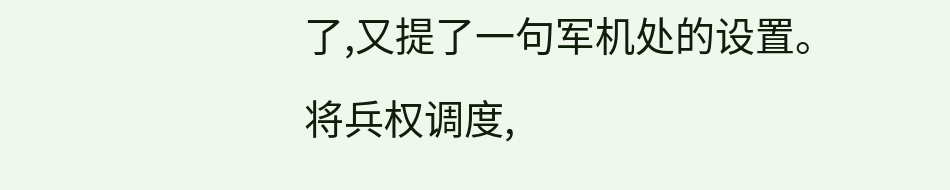了,又提了一句军机处的设置。
将兵权调度,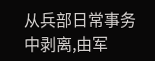从兵部日常事务中剥离,由军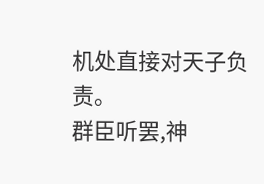机处直接对天子负责。
群臣听罢,神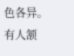色各异。
有人颔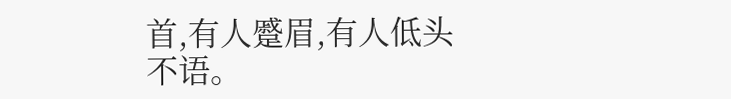首,有人蹙眉,有人低头不语。